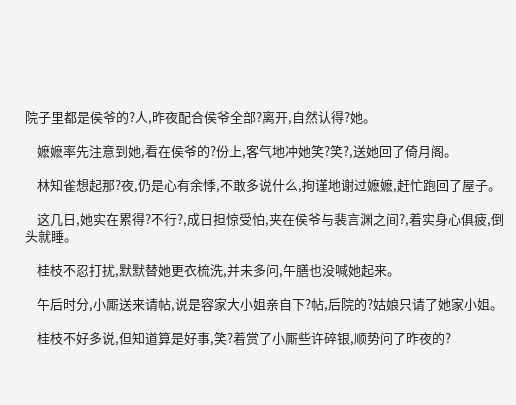院子里都是侯爷的?人,昨夜配合侯爷全部?离开,自然认得?她。

    嬷嬷率先注意到她,看在侯爷的?份上,客气地冲她笑?笑?,送她回了倚月阁。

    林知雀想起那?夜,仍是心有余悸,不敢多说什么,拘谨地谢过嬷嬷,赶忙跑回了屋子。

    这几日,她实在累得?不行?,成日担惊受怕,夹在侯爷与裴言渊之间?,着实身心俱疲,倒头就睡。

    桂枝不忍打扰,默默替她更衣梳洗,并未多问,午膳也没喊她起来。

    午后时分,小厮送来请帖,说是容家大小姐亲自下?帖,后院的?姑娘只请了她家小姐。

    桂枝不好多说,但知道算是好事,笑?着赏了小厮些许碎银,顺势问了昨夜的?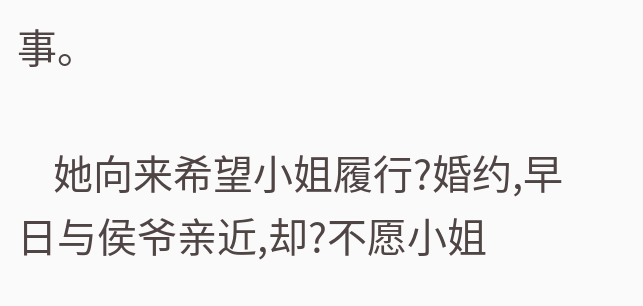事。

    她向来希望小姐履行?婚约,早日与侯爷亲近,却?不愿小姐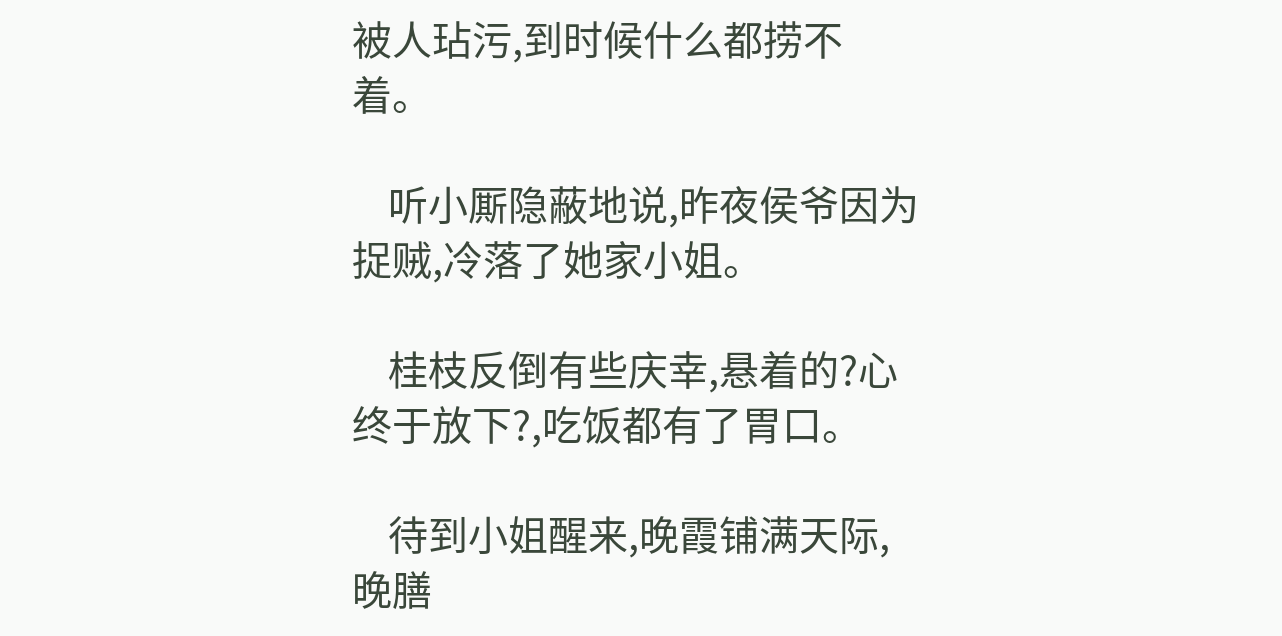被人玷污,到时候什么都捞不着。

    听小厮隐蔽地说,昨夜侯爷因为捉贼,冷落了她家小姐。

    桂枝反倒有些庆幸,悬着的?心终于放下?,吃饭都有了胃口。

    待到小姐醒来,晚霞铺满天际,晚膳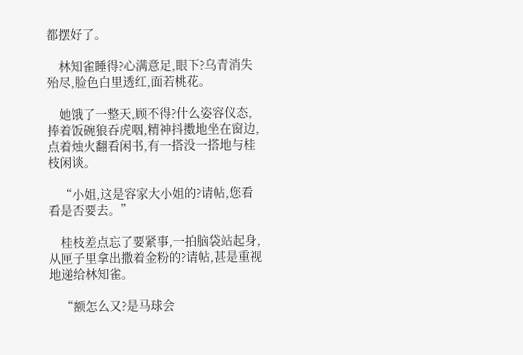都摆好了。

    林知雀睡得?心满意足,眼下?乌青消失殆尽,脸色白里透红,面若桃花。

    她饿了一整天,顾不得?什么姿容仪态,捧着饭碗狼吞虎咽,精神抖擞地坐在窗边,点着烛火翻看闲书,有一搭没一搭地与桂枝闲谈。

    “小姐,这是容家大小姐的?请帖,您看看是否要去。”

    桂枝差点忘了要紧事,一拍脑袋站起身,从匣子里拿出撒着金粉的?请帖,甚是重视地递给林知雀。

    “额怎么又?是马球会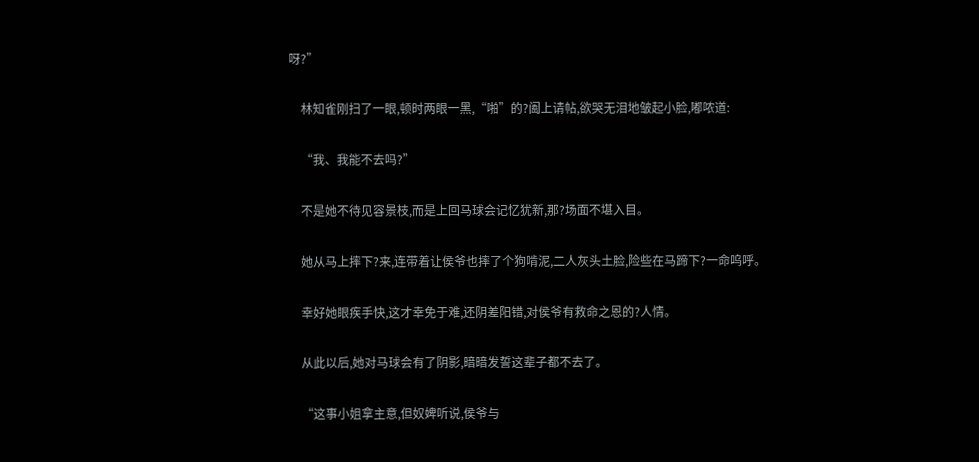呀?”

    林知雀刚扫了一眼,顿时两眼一黑,“啪”的?阖上请帖,欲哭无泪地皱起小脸,嘟哝道:

    “我、我能不去吗?”

    不是她不待见容景枝,而是上回马球会记忆犹新,那?场面不堪入目。

    她从马上摔下?来,连带着让侯爷也摔了个狗啃泥,二人灰头土脸,险些在马蹄下?一命呜呼。

    幸好她眼疾手快,这才幸免于难,还阴差阳错,对侯爷有救命之恩的?人情。

    从此以后,她对马球会有了阴影,暗暗发誓这辈子都不去了。

    “这事小姐拿主意,但奴婢听说,侯爷与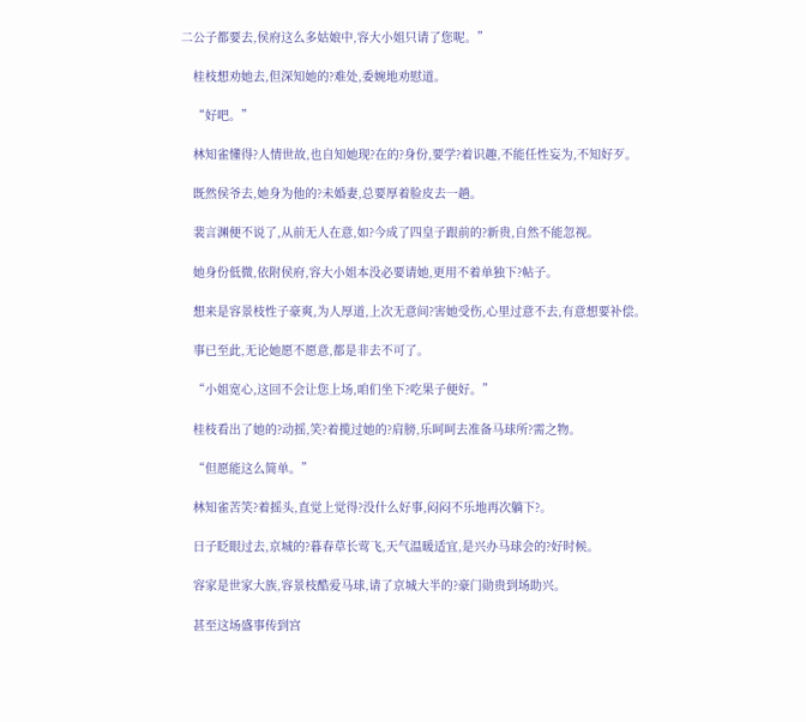二公子都要去,侯府这么多姑娘中,容大小姐只请了您呢。”

    桂枝想劝她去,但深知她的?难处,委婉地劝慰道。

    “好吧。”

    林知雀懂得?人情世故,也自知她现?在的?身份,要学?着识趣,不能任性妄为,不知好歹。

    既然侯爷去,她身为他的?未婚妻,总要厚着脸皮去一趟。

    裴言渊便不说了,从前无人在意,如?今成了四皇子跟前的?新贵,自然不能忽视。

    她身份低微,依附侯府,容大小姐本没必要请她,更用不着单独下?帖子。

    想来是容景枝性子豪爽,为人厚道,上次无意间?害她受伤,心里过意不去,有意想要补偿。

    事已至此,无论她愿不愿意,都是非去不可了。

    “小姐宽心,这回不会让您上场,咱们坐下?吃果子便好。”

    桂枝看出了她的?动摇,笑?着揽过她的?肩膀,乐呵呵去准备马球所?需之物。

    “但愿能这么简单。”

    林知雀苦笑?着摇头,直觉上觉得?没什么好事,闷闷不乐地再次躺下?。

    日子眨眼过去,京城的?暮春草长莺飞,天气温暖适宜,是兴办马球会的?好时候。

    容家是世家大族,容景枝酷爱马球,请了京城大半的?豪门勋贵到场助兴。

    甚至这场盛事传到宫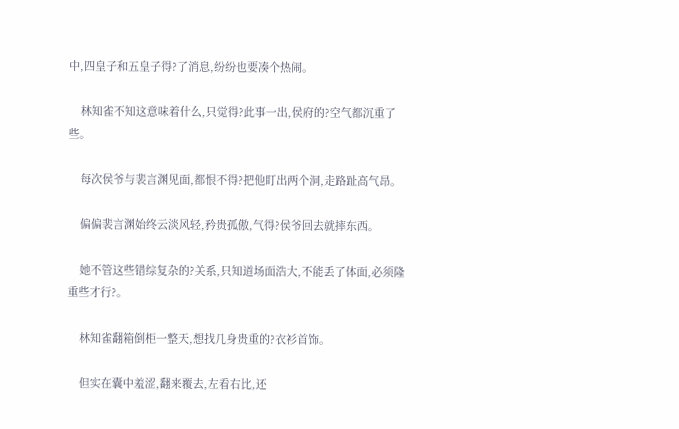中,四皇子和五皇子得?了消息,纷纷也要凑个热闹。

    林知雀不知这意味着什么,只觉得?此事一出,侯府的?空气都沉重了些。

    每次侯爷与裴言渊见面,都恨不得?把他盯出两个洞,走路趾高气昂。

    偏偏裴言渊始终云淡风轻,矜贵孤傲,气得?侯爷回去就摔东西。

    她不管这些错综复杂的?关系,只知道场面浩大,不能丢了体面,必须隆重些才行?。

    林知雀翻箱倒柜一整天,想找几身贵重的?衣衫首饰。

    但实在囊中羞涩,翻来覆去,左看右比,还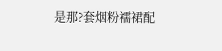是那?套烟粉襦裙配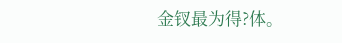金钗最为得?体。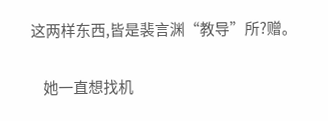这两样东西,皆是裴言渊“教导”所?赠。

    她一直想找机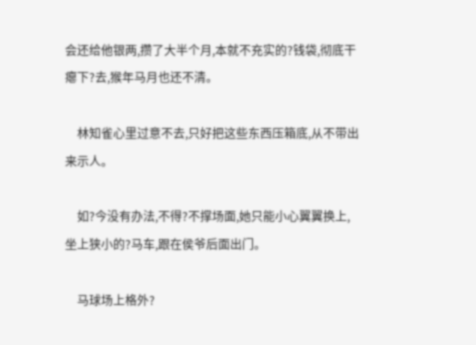会还给他银两,攒了大半个月,本就不充实的?钱袋,彻底干瘪下?去,猴年马月也还不清。

    林知雀心里过意不去,只好把这些东西压箱底,从不带出来示人。

    如?今没有办法,不得?不撑场面,她只能小心翼翼换上,坐上狭小的?马车,跟在侯爷后面出门。

    马球场上格外?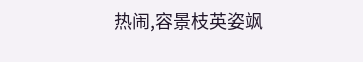热闹,容景枝英姿飒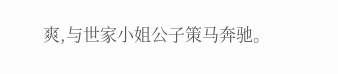爽,与世家小姐公子策马奔驰。